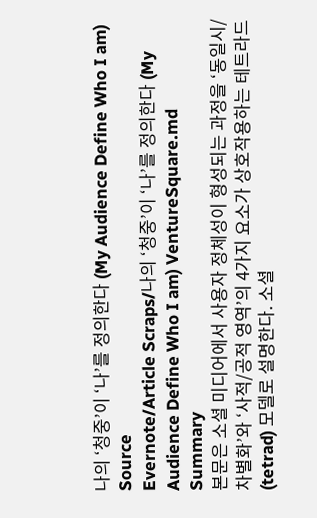나의 ‘청중’이 ‘나’를 정의한다 (My Audience Define Who I am)
Source
Evernote/Article Scraps/나의 ‘청중’이 ‘나’를 정의한다 (My Audience Define Who I am) VentureSquare.md
Summary
본문은 소셜 미디어에서 사용자 정체성이 형성되는 과정을 ‘동일시/차별화’와 ‘사적/공적 영역’의 4가지 요소가 상호작용하는 테트라드(tetrad) 모델로 설명한다. 소셜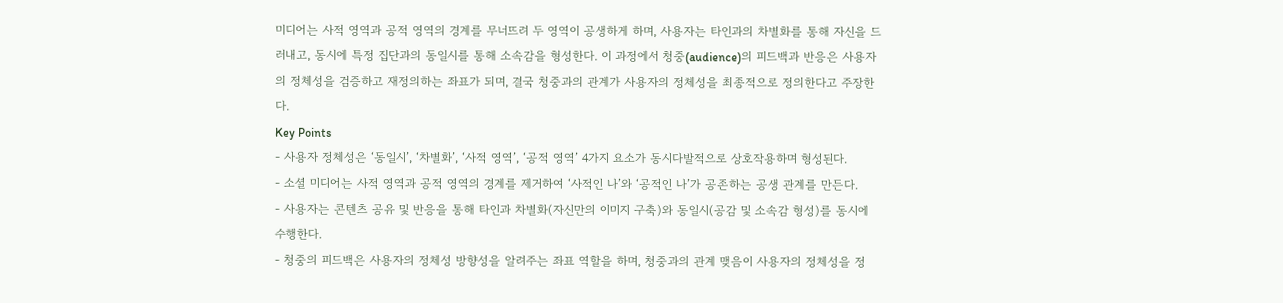미디어는 사적 영역과 공적 영역의 경계를 무너뜨려 두 영역이 공생하게 하며, 사용자는 타인과의 차별화를 통해 자신을 드러내고, 동시에 특정 집단과의 동일시를 통해 소속감을 형성한다. 이 과정에서 청중(audience)의 피드백과 반응은 사용자의 정체성을 검증하고 재정의하는 좌표가 되며, 결국 청중과의 관계가 사용자의 정체성을 최종적으로 정의한다고 주장한다.
Key Points
- 사용자 정체성은 ‘동일시’, ‘차별화’, ‘사적 영역’, ‘공적 영역’ 4가지 요소가 동시다발적으로 상호작용하며 형성된다.
- 소셜 미디어는 사적 영역과 공적 영역의 경계를 제거하여 ‘사적인 나’와 ‘공적인 나’가 공존하는 공생 관계를 만든다.
- 사용자는 콘텐츠 공유 및 반응을 통해 타인과 차별화(자신만의 이미지 구축)와 동일시(공감 및 소속감 형성)를 동시에 수행한다.
- 청중의 피드백은 사용자의 정체성 방향성을 알려주는 좌표 역할을 하며, 청중과의 관계 맺음이 사용자의 정체성을 정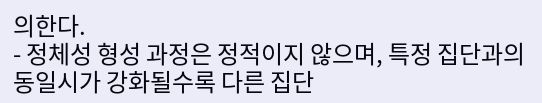의한다.
- 정체성 형성 과정은 정적이지 않으며, 특정 집단과의 동일시가 강화될수록 다른 집단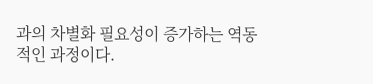과의 차별화 필요성이 증가하는 역동적인 과정이다.